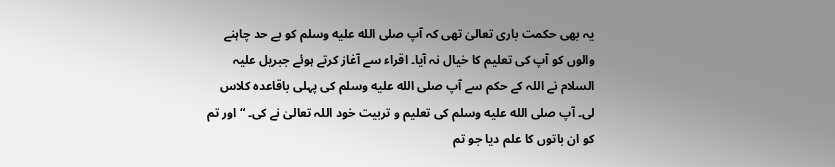یہ بھی حکمت باری تعالیٰ تھی کہ آپ صلى الله عليه وسلم کو بے حد چاہنے والوں کو آپ کی تعلیم کا خیال نہ آیا۔ اقراء سے آغاز کرتے ہوئے جبریل علیہ السلام نے اللہ کے حکم سے آپ صلى الله عليه وسلم کی پہلی باقاعدہ کلاس لی۔ آپ صلى الله عليه وسلم کی تعلیم و تربیت خود اللہ تعالیٰ نے کی۔ “اور تم کو ان باتوں کا علم دیا جو تم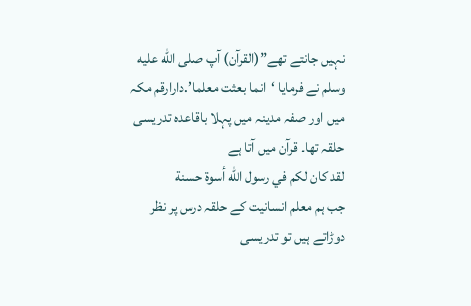نہیں جانتے تھے”(القرآن) آپ صلى الله عليه وسلم نے فرمایا ‘انما بعثت معلما’.دارارقم مکہ میں اور صفہ مدینہ میں پہلا باقاعدہ تدریسی حلقہ تھا۔ قرآن میں آتا ہے
لقد كان لكم في رسول الله أسوة حسنة
جب ہم معلم انسانیت کے حلقہ درس پر نظر دوڑاتے ہیں تو تدریسی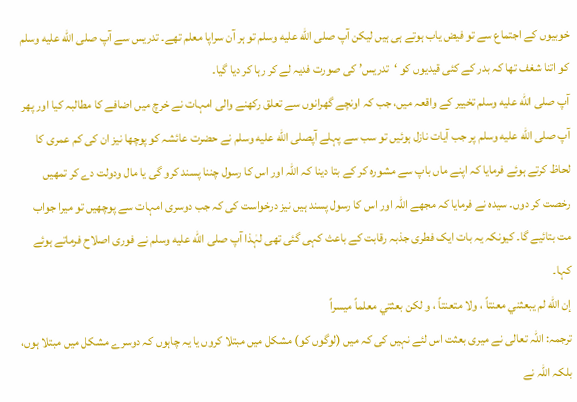خوبیوں کے اجتماع سے تو فیض یاب ہوتے ہی ہیں لیکن آپ صلى الله عليه وسلم تو ہر آن سراپا معلم تھے۔ تدریس سے آپ صلى الله عليه وسلم کو اتنا شغف تھا کہ بدر کے کئی قیدیوں کو ‘تدریس’ کی صورت فدیہ لے کر رہا کر دیا گیا۔
آپ صلى الله عليه وسلم تخییر کے واقعہ میں، جب کہ اونچے گھرانوں سے تعلق رکھنے والی امہات نے خرچ میں اضافے کا مطالبہ کیا اور پھر آپ صلى الله عليه وسلم پر جب آیات نازل ہوئیں تو سب سے پہلے آپصلى الله عليه وسلم نے حضرت عائشہ کو پوچھا نیز ان کی کم عمری کا لحاظ کرتے ہوئے فرمایا کہ اپنے ماں باپ سے مشورہ کر کے بتا دینا کہ اللہ اور اس کا رسول چننا پسند کرو گی یا مال ودولت دے کر تمھیں رخصت کر دوں۔ سیدہ نے فرمایا کہ مجھے اللہ اور اس کا رسول پسند ہیں نیز درخواست کی کہ جب دوسری امہات سے پوچھیں تو میرا جواب مت بتائیے گا۔ کیونکہ یہ بات ایک فطری جذبہ رقابت کے باعث کہی گئی تھی لہٰذا آپ صلى الله عليه وسلم نے فوری اصلاح فرماتے ہوئے کہا۔
إن الله لم يبعثني معنتاً ، ولا متعنتاً ، و لكن بعثتي معلماً ميسراً
ترجمہ: اللہ تعالی نے میری بعثت اس لئے نہیں کی کہ میں (لوگوں کو) مشکل میں مبتلا کروں یا یہ چاہوں کہ دوسرے مشکل میں مبتلا ہوں، بلکہ اللہ نے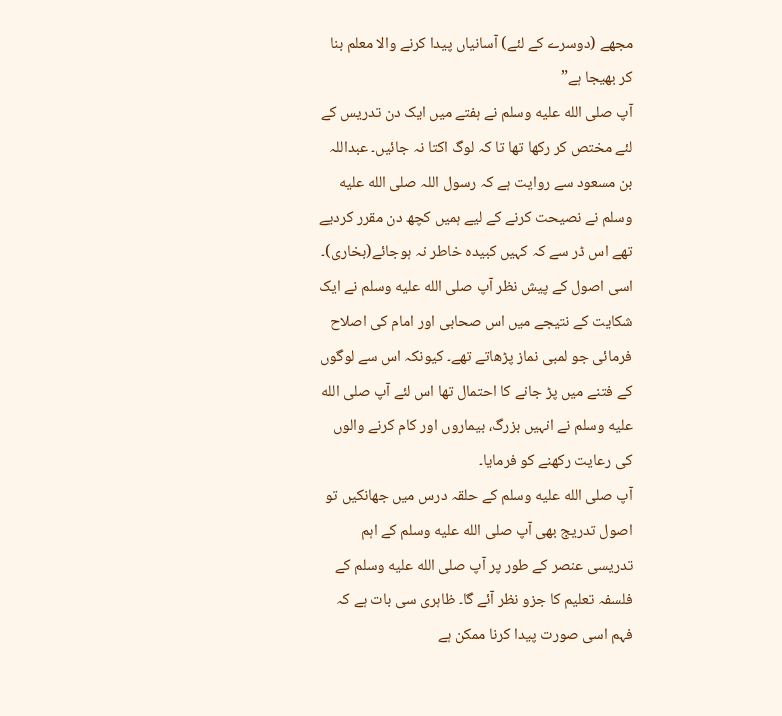مجھے (دوسرے کے لئے) آسانیاں پیدا کرنے والا معلم بنا کر بھیجا ہے”
آپ صلى الله عليه وسلم نے ہفتے میں ایک دن تدریس کے لئے مختص کر رکھا تھا تا کہ لوگ اکتا نہ جائیں۔ عبداللہ بن مسعود سے روایت ہے کہ رسول اللہ صلى الله عليه وسلم نے نصیحت کرنے کے لیے ہمیں کچھ دن مقرر کردیے تھے اس ڈر سے کہ کہیں کبیدہ خاطر نہ ہوجائے(بخاری)۔
اسی اصول کے پیش نظر آپ صلى الله عليه وسلم نے ایک شکایت کے نتیجے میں اس صحابی اور امام کی اصلاح فرمائی جو لمبی نماز پڑھاتے تھے۔ کیونکہ اس سے لوگوں کے فتنے میں پڑ جانے کا احتمال تھا اس لئے آپ صلى الله عليه وسلم نے انہیں بزرگ، بیماروں اور کام کرنے والوں کی رعایت رکھنے کو فرمایا۔
آپ صلى الله عليه وسلم کے حلقہ درس میں جھانکیں تو اصول تدریج بھی آپ صلى الله عليه وسلم کے اہم تدریسی عنصر کے طور پر آپ صلى الله عليه وسلم کے فلسفہ تعلیم کا جزو نظر آئے گا۔ ظاہری سی بات ہے کہ فہم اسی صورت پیدا کرنا ممکن ہے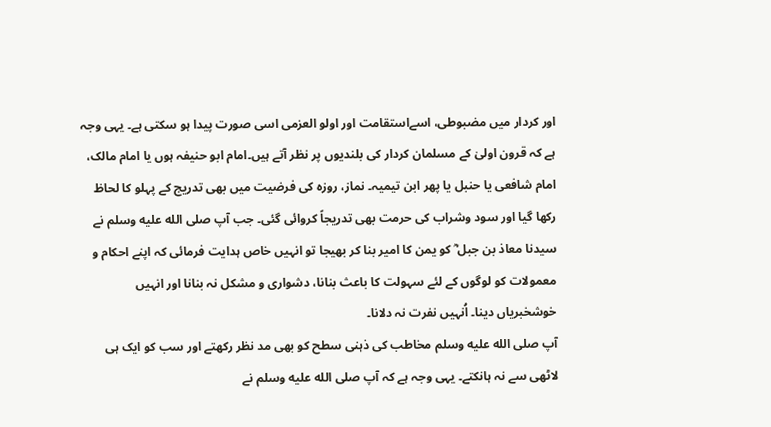اور کردار میں مضبوطی، اسےاستقامت اور اولو العزمی اسی صورت پیدا ہو سکتی ہے۔ یہی وجہ ہے کہ قرون اولیٰ کے مسلمان کردار کی بلندیوں پر نظر آتے ہیں۔امام ابو حنیفہ ہوں یا امام مالک، امام شافعی یا حنبل یا پھر ابن تیمیہ۔ نماز، روزہ کی فرضیت میں بھی تدریج کے پہلو کا لحاظ رکھا گیا اور سود وشراب کی حرمت بھی تدریجاً کروائی گئی۔ جب آپ صلى الله عليه وسلم نے سیدنا معاذ بن جبل ؓ کو یمن کا امیر بنا کر بھیجا تو انہیں خاص ہدایت فرمائی کہ اپنے احکام و معمولات کو لوگوں کے لئے سہولت کا باعث بنانا، دشواری و مشکل نہ بنانا اور انہیں خوشخبریاں دینا۔ اُنہیں نفرت نہ دلانا۔
آپ صلى الله عليه وسلم مخاطب کی ذہنی سطح کو بھی مد نظر رکھتے اور سب کو ایک ہی لاٹھی سے نہ ہانکتے۔ یہی وجہ ہے کہ آپ صلى الله عليه وسلم نے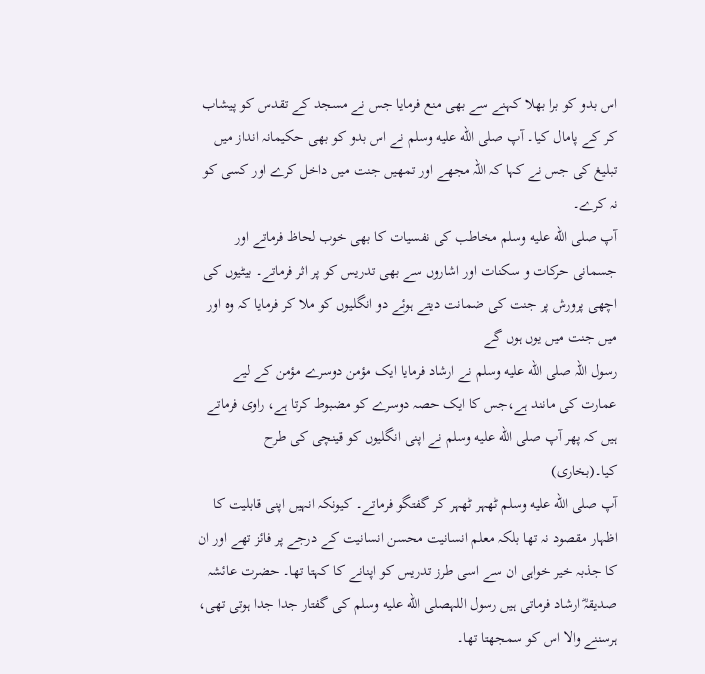اس بدو کو برا بھلا کہنے سے بھی منع فرمایا جس نے مسجد کے تقدس کو پیشاب کر کے پامال کیا۔ آپ صلى الله عليه وسلم نے اس بدو کو بھی حکیمانہ انداز میں تبلیغ کی جس نے کہا کہ اللہ مجھے اور تمھیں جنت میں داخل کرے اور کسی کو نہ کرے۔
آپ صلى الله عليه وسلم مخاطب کی نفسیات کا بھی خوب لحاظ فرماتے اور جسمانی حرکات و سکنات اور اشاروں سے بھی تدریس کو پر اثر فرماتے۔ بیٹیوں کی اچھی پرورش پر جنت کی ضمانت دیتے ہوئے دو انگلیوں کو ملا کر فرمایا کہ وہ اور میں جنت میں یوں ہوں گے
رسول اللہ صلى الله عليه وسلم نے ارشاد فرمایا ایک مؤمن دوسرے مؤمن کے لیے عمارت کی مانند ہے،جس کا ایک حصہ دوسرے کو مضبوط کرتا ہے، راوی فرماتے ہیں کہ پھر آپ صلى الله عليه وسلم نے اپنی انگلیوں کو قینچی کی طرح کیا۔(بخاری)
آپ صلى الله عليه وسلم ٹھہر ٹھہر کر گفتگو فرماتے۔ کیونکہ انہیں اپنی قابلیت کا اظہار مقصود نہ تھا بلکہ معلم انسانیت محسن انسانیت کے درجے پر فائز تھے اور ان کا جذبہ خیر خواہی ان سے اسی طرز تدریس کو اپنانے کا کہتا تھا۔ حضرت عائشہ صدیقہؓ ارشاد فرماتی ہیں رسول اللہصلى الله عليه وسلم کی گفتار جدا جدا ہوتی تھی، ہرسننے والا اس کو سمجھتا تھا۔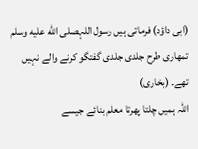(ابی داؤد) فرماتی ہیں رسول اللہصلى الله عليه وسلم تمھاری طرح جلدی جلدی گفتگو کرنے والے نہیں تھے۔ (بخاری)
اللہ ہمیں چلتا پھرتا معلم بنائے جیسے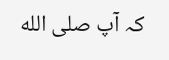کہ آپ صلى الله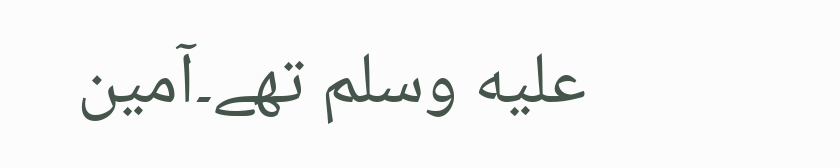عليه وسلم تھے۔آمین